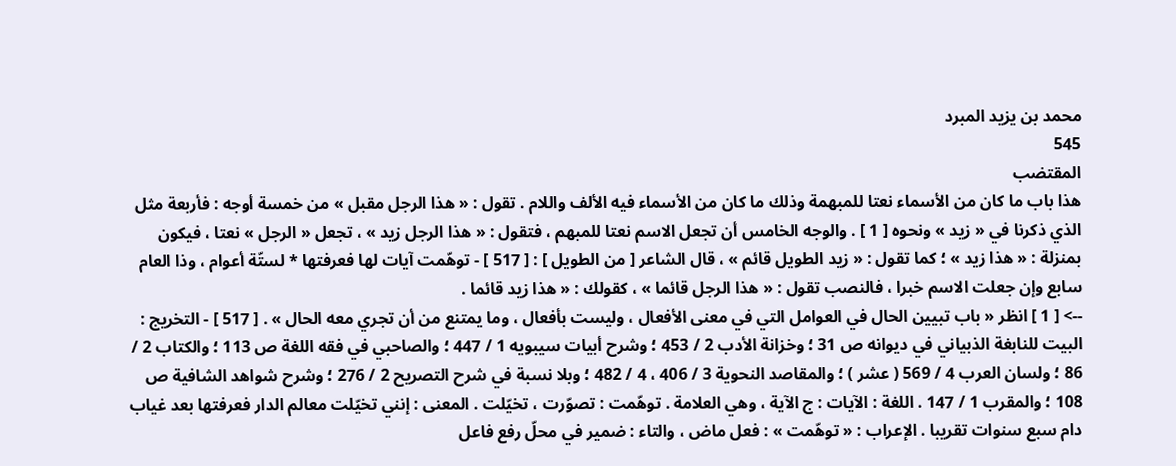محمد بن يزيد المبرد
545
المقتضب
هذا باب ما كان من الأسماء نعتا للمبهمة وذلك ما كان من الأسماء فيه الألف واللام . تقول : « هذا الرجل مقبل » من خمسة أوجه : فأربعة مثل الذي ذكرنا في « زيد » ونحوه [ 1 ] . والوجه الخامس أن تجعل الاسم نعتا للمبهم ، فتقول : « هذا الرجل زيد » ، تجعل « الرجل » نعتا ، فيكون بمنزلة : « هذا زيد » ؛ كما تقول : « زيد الطويل قائم » ، قال الشاعر [ من الطويل ] : [ 517 ] - توهّمت آيات لها فعرفتها * لستّة أعوام ، وذا العام سابع وإن جعلت الاسم خبرا ، فالنصب تقول : « هذا الرجل قائما » ، كقولك : « هذا زيد قائما .
--> [ 1 ] انظر « باب تبيين الحال في العوامل التي في معنى الأفعال ، وليست بأفعال ، وما يمتنع من أن تجري معه الحال » . [ 517 ] - التخريج : البيت للنابغة الذبياني في ديوانه ص 31 ؛ وخزانة الأدب 2 / 453 ؛ وشرح أبيات سيبويه 1 / 447 ؛ والصاحبي في فقه اللغة ص 113 ؛ والكتاب 2 / 86 ؛ ولسان العرب 4 / 569 ( عشر ) ؛ والمقاصد النحوية 3 / 406 ، 4 / 482 ؛ وبلا نسبة في شرح التصريح 2 / 276 ؛ وشرح شواهد الشافية ص 108 ؛ والمقرب 1 / 147 . اللغة : الآيات : ج الآية ، وهي العلامة . توهّمت : تصوّرت ، تخيّلت . المعنى : إنني تخيّلت معالم الدار فعرفتها بعد غياب دام سبع سنوات تقريبا . الإعراب : « توهّمت » : فعل ماض ، والتاء : ضمير في محلّ رفع فاعل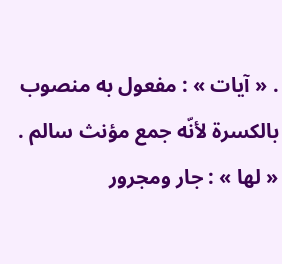. « آيات » : مفعول به منصوب بالكسرة لأنّه جمع مؤنث سالم . « لها » : جار ومجرور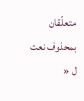متعلّقان بمحذوف نعت ل «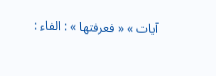آيات » « فعرفتها » : الفاء :